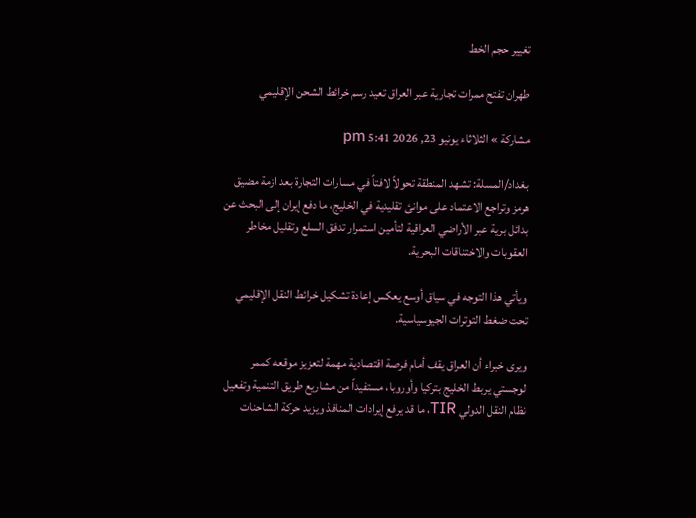تغيير حجم الخط

طهران تفتح ممرات تجارية عبر العراق تعيد رسم خرائط الشحن الإقليمي

مشاركة » الثلاثاء يونيو 23, 2026 5:41 pm

بغداد/المسلة: تشهد المنطقة تحولاً لافتاً في مسارات التجارة بعد ازمة مضيق هرمز وتراجع الاعتماد على موانئ تقليدية في الخليج، ما دفع إيران إلى البحث عن بدائل برية عبر الأراضي العراقية لتأمين استمرار تدفق السلع وتقليل مخاطر العقوبات والاختناقات البحرية.

ويأتي هذا التوجه في سياق أوسع يعكس إعادة تشكيل خرائط النقل الإقليمي تحت ضغط التوترات الجيوسياسية.

ويرى خبراء أن العراق يقف أمام فرصة اقتصادية مهمة لتعزيز موقعه كممر لوجستي يربط الخليج بتركيا وأوروبا، مستفيداً من مشاريع طريق التنمية وتفعيل نظام النقل الدولي TIR، ما قد يرفع إيرادات المنافذ ويزيد حركة الشاحنات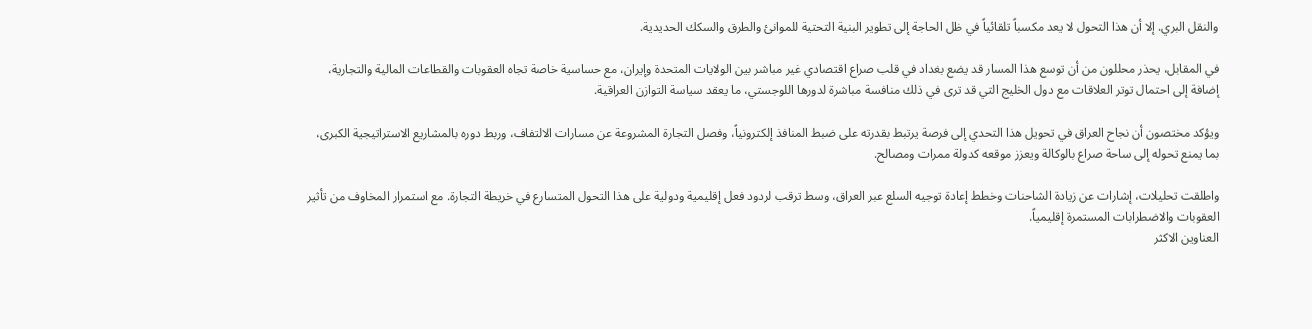والنقل البري. إلا أن هذا التحول لا يعد مكسباً تلقائياً في ظل الحاجة إلى تطوير البنية التحتية للموانئ والطرق والسكك الحديدية.

في المقابل، يحذر محللون من أن توسع هذا المسار قد يضع بغداد في قلب صراع اقتصادي غير مباشر بين الولايات المتحدة وإيران، مع حساسية خاصة تجاه العقوبات والقطاعات المالية والتجارية، إضافة إلى احتمال توتر العلاقات مع دول الخليج التي قد ترى في ذلك منافسة مباشرة لدورها اللوجستي، ما يعقد سياسة التوازن العراقية.

ويؤكد مختصون أن نجاح العراق في تحويل هذا التحدي إلى فرصة يرتبط بقدرته على ضبط المنافذ إلكترونياً، وفصل التجارة المشروعة عن مسارات الالتفاف، وربط دوره بالمشاريع الاستراتيجية الكبرى، بما يمنع تحوله إلى ساحة صراع بالوكالة ويعزز موقعه كدولة ممرات ومصالح.

واطلقت تحليلات، إشارات عن زيادة الشاحنات وخطط إعادة توجيه السلع عبر العراق، وسط ترقب لردود فعل إقليمية ودولية على هذا التحول المتسارع في خريطة التجارة. مع استمرار المخاوف من تأثير العقوبات والاضطرابات المستمرة إقليمياً.
العناوين الاكثر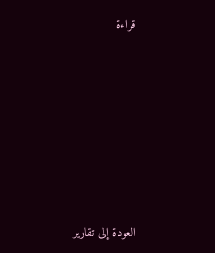قراءة











العودة إلى تقارير